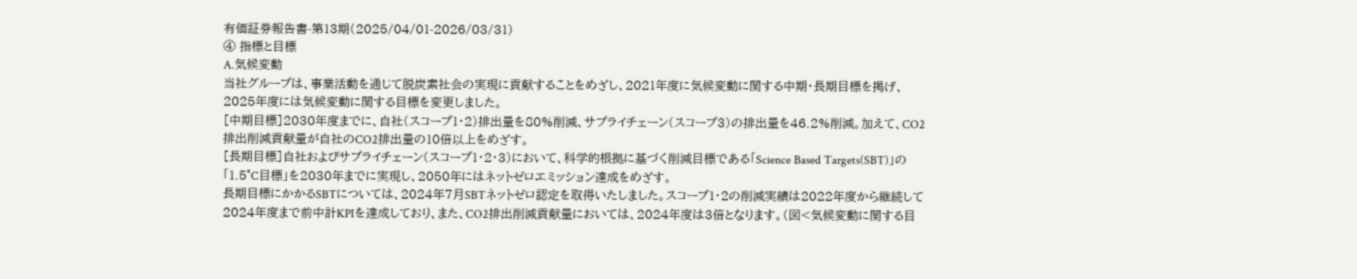有価証券報告書-第13期(2025/04/01-2026/03/31)
④ 指標と目標
A.気候変動
当社グループは、事業活動を通じて脱炭素社会の実現に貢献することをめざし、2021年度に気候変動に関する中期・長期目標を掲げ、2025年度には気候変動に関する目標を変更しました。
[中期目標]2030年度までに、自社(スコープ1・2)排出量を80%削減、サプライチェーン(スコープ3)の排出量を46.2%削減。加えて、CO2排出削減貢献量が自社のCO2排出量の10倍以上をめざす。
[長期目標]自社およびサプライチェーン(スコープ1・2・3)において、科学的根拠に基づく削減目標である「Science Based Targets(SBT)」の「1.5°C目標」を2030年までに実現し、2050年にはネットゼロエミッション達成をめざす。
長期目標にかかるSBTについては、2024年7月SBTネットゼロ認定を取得いたしました。スコープ1・2の削減実績は2022年度から継続して2024年度まで前中計KPIを達成しており、また、CO2排出削減貢献量においては、2024年度は3倍となります。(図<気候変動に関する目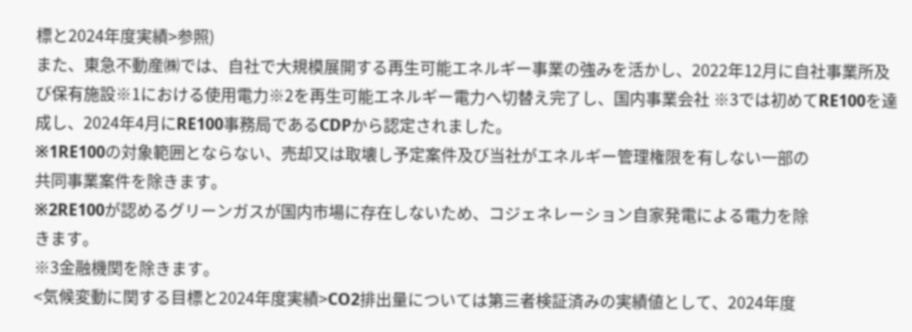標と2024年度実績>参照)
また、東急不動産㈱では、自社で大規模展開する再生可能エネルギー事業の強みを活かし、2022年12月に自社事業所及び保有施設※1における使用電力※2を再生可能エネルギー電力へ切替え完了し、国内事業会社 ※3では初めてRE100を達成し、2024年4月にRE100事務局であるCDPから認定されました。
※1RE100の対象範囲とならない、売却又は取壊し予定案件及び当社がエネルギー管理権限を有しない一部の
共同事業案件を除きます。
※2RE100が認めるグリーンガスが国内市場に存在しないため、コジェネレーション自家発電による電力を除
きます。
※3金融機関を除きます。
<気候変動に関する目標と2024年度実績>CO2排出量については第三者検証済みの実績値として、2024年度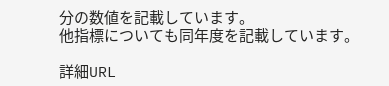分の数値を記載しています。
他指標についても同年度を記載しています。

詳細URL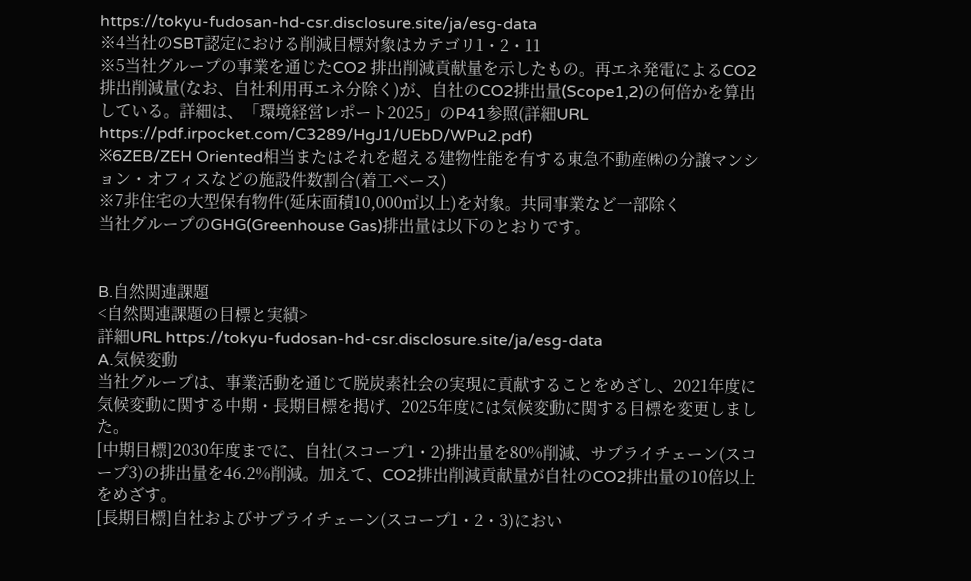https://tokyu-fudosan-hd-csr.disclosure.site/ja/esg-data
※4当社のSBT認定における削減目標対象はカテゴリ1・2・11
※5当社グループの事業を通じたCO2 排出削減貢献量を示したもの。再エネ発電によるCO2 排出削減量(なお、自社利用再エネ分除く)が、自社のCO2排出量(Scope1,2)の何倍かを算出している。詳細は、「環境経営レポート2025」のP41参照(詳細URL https://pdf.irpocket.com/C3289/HgJ1/UEbD/WPu2.pdf)
※6ZEB/ZEH Oriented相当またはそれを超える建物性能を有する東急不動産㈱の分譲マンション・オフィスなどの施設件数割合(着工ベース)
※7非住宅の大型保有物件(延床面積10,000㎡以上)を対象。共同事業など一部除く
当社グループのGHG(Greenhouse Gas)排出量は以下のとおりです。


B.自然関連課題
<自然関連課題の目標と実績>
詳細URL https://tokyu-fudosan-hd-csr.disclosure.site/ja/esg-data
A.気候変動
当社グループは、事業活動を通じて脱炭素社会の実現に貢献することをめざし、2021年度に気候変動に関する中期・長期目標を掲げ、2025年度には気候変動に関する目標を変更しました。
[中期目標]2030年度までに、自社(スコープ1・2)排出量を80%削減、サプライチェーン(スコープ3)の排出量を46.2%削減。加えて、CO2排出削減貢献量が自社のCO2排出量の10倍以上をめざす。
[長期目標]自社およびサプライチェーン(スコープ1・2・3)におい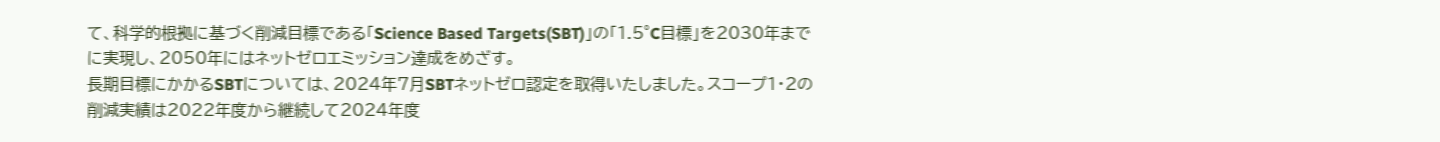て、科学的根拠に基づく削減目標である「Science Based Targets(SBT)」の「1.5°C目標」を2030年までに実現し、2050年にはネットゼロエミッション達成をめざす。
長期目標にかかるSBTについては、2024年7月SBTネットゼロ認定を取得いたしました。スコープ1・2の削減実績は2022年度から継続して2024年度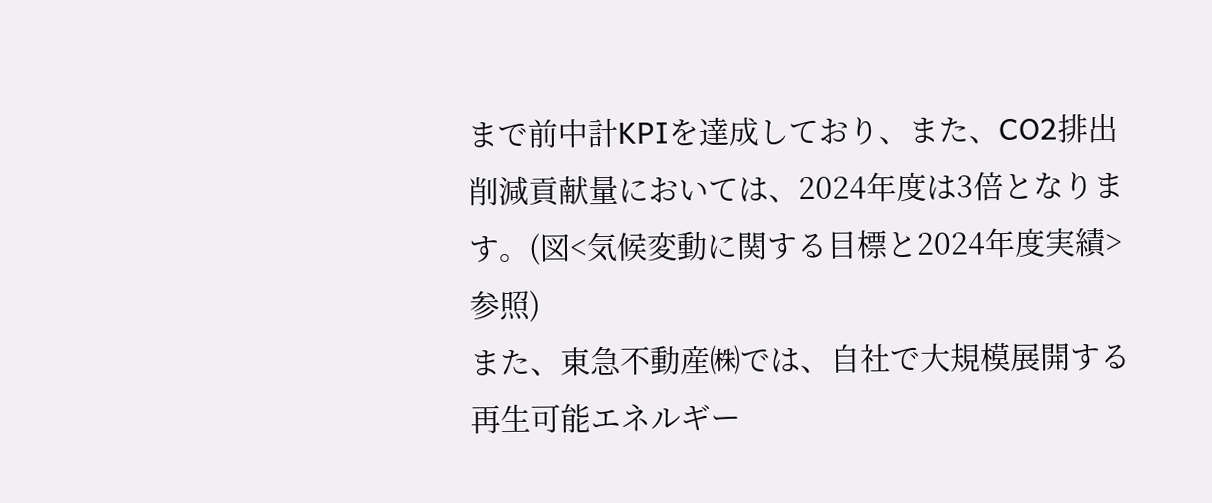まで前中計KPIを達成しており、また、CO2排出削減貢献量においては、2024年度は3倍となります。(図<気候変動に関する目標と2024年度実績>参照)
また、東急不動産㈱では、自社で大規模展開する再生可能エネルギー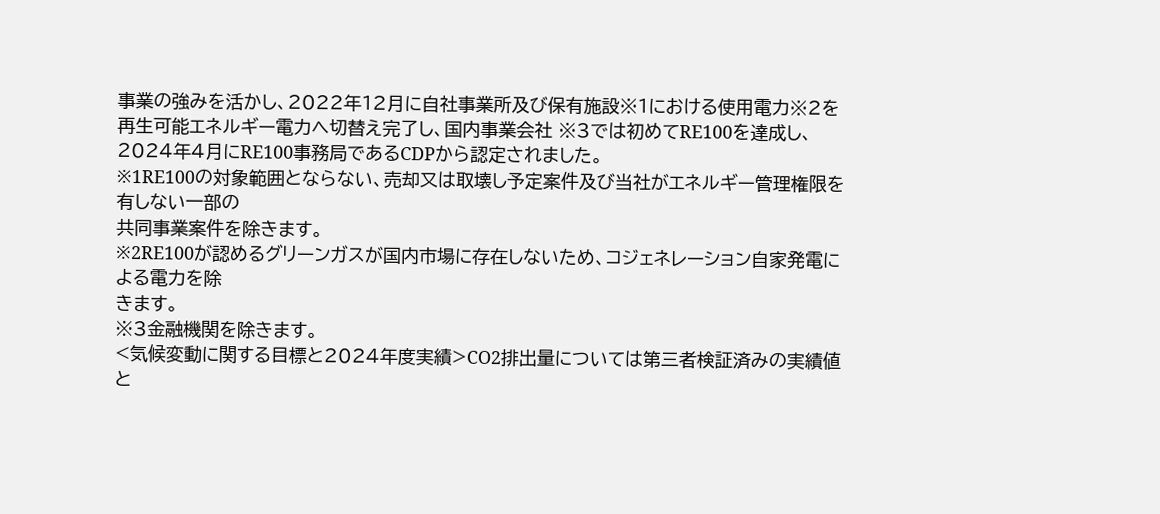事業の強みを活かし、2022年12月に自社事業所及び保有施設※1における使用電力※2を再生可能エネルギー電力へ切替え完了し、国内事業会社 ※3では初めてRE100を達成し、2024年4月にRE100事務局であるCDPから認定されました。
※1RE100の対象範囲とならない、売却又は取壊し予定案件及び当社がエネルギー管理権限を有しない一部の
共同事業案件を除きます。
※2RE100が認めるグリーンガスが国内市場に存在しないため、コジェネレーション自家発電による電力を除
きます。
※3金融機関を除きます。
<気候変動に関する目標と2024年度実績>CO2排出量については第三者検証済みの実績値と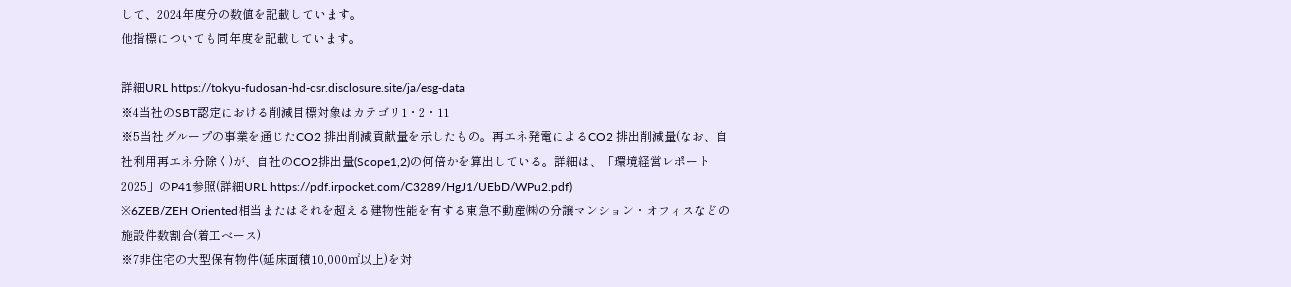して、2024年度分の数値を記載しています。
他指標についても同年度を記載しています。

詳細URL https://tokyu-fudosan-hd-csr.disclosure.site/ja/esg-data
※4当社のSBT認定における削減目標対象はカテゴリ1・2・11
※5当社グループの事業を通じたCO2 排出削減貢献量を示したもの。再エネ発電によるCO2 排出削減量(なお、自社利用再エネ分除く)が、自社のCO2排出量(Scope1,2)の何倍かを算出している。詳細は、「環境経営レポート2025」のP41参照(詳細URL https://pdf.irpocket.com/C3289/HgJ1/UEbD/WPu2.pdf)
※6ZEB/ZEH Oriented相当またはそれを超える建物性能を有する東急不動産㈱の分譲マンション・オフィスなどの施設件数割合(着工ベース)
※7非住宅の大型保有物件(延床面積10,000㎡以上)を対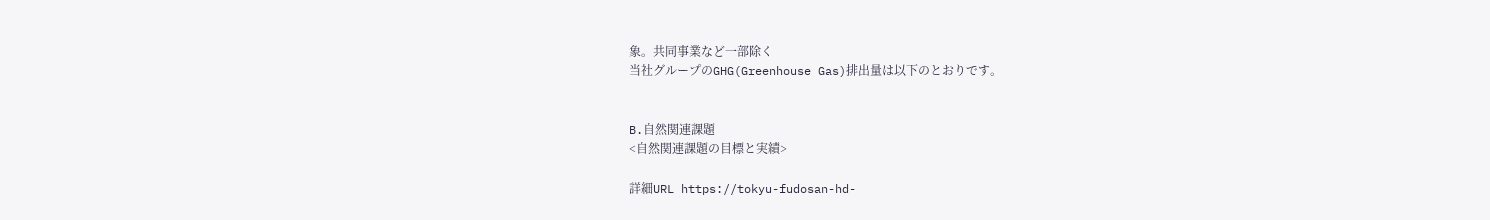象。共同事業など一部除く
当社グループのGHG(Greenhouse Gas)排出量は以下のとおりです。


B.自然関連課題
<自然関連課題の目標と実績>

詳細URL https://tokyu-fudosan-hd-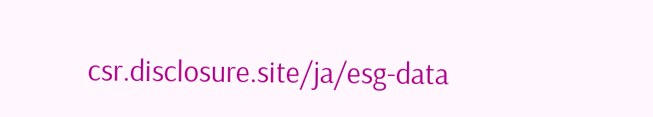csr.disclosure.site/ja/esg-data